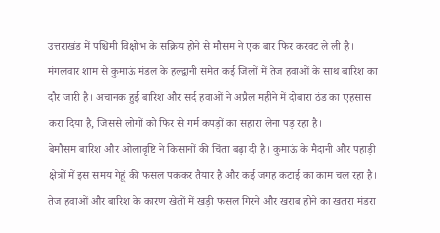उत्तराखंड में पश्चिमी विक्षोभ के सक्रिय होने से मौसम ने एक बार फिर करवट ले ली है। मंगलवार शाम से कुमाऊं मंडल के हल्द्वानी समेत कई जिलों में तेज हवाओं के साथ बारिश का दौर जारी है। अचानक हुई बारिश और सर्द हवाओं ने अप्रैल महीने में दोबारा ठंड का एहसास करा दिया है, जिससे लोगों को फिर से गर्म कपड़ों का सहारा लेना पड़ रहा है।
बेमौसम बारिश और ओलावृष्टि ने किसानों की चिंता बढ़ा दी है। कुमाऊं के मैदानी और पहाड़ी क्षेत्रों में इस समय गेहूं की फसल पककर तैयार है और कई जगह कटाई का काम चल रहा है। तेज हवाओं और बारिश के कारण खेतों में खड़ी फसल गिरने और खराब होने का खतरा मंडरा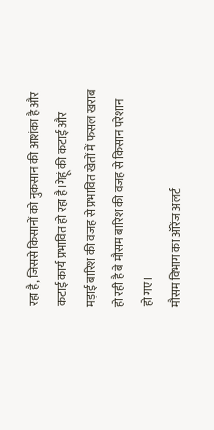रहा है, जिससे किसानों को नुकसान की आशंका है और कटाई कार्य प्रभावित हो रहा है।गेहूं की कटाई और मड़ाई बारिश की वजह से प्रभावित खेतों में फसल खराब हो रही है बे मौसम बारिश की वजह से किसान परेशान हो गए।
मौसम विभाग का ऑरेंज अलर्ट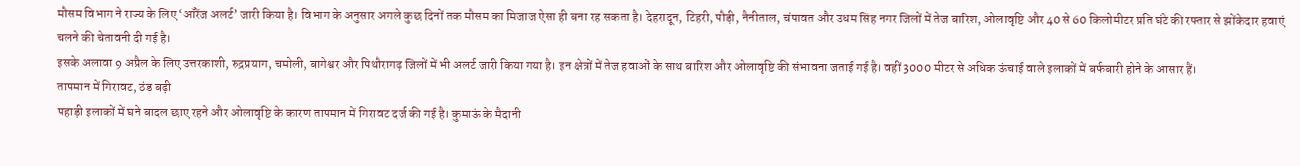मौसम विभाग ने राज्य के लिए ‘ऑरेंज अलर्ट’ जारी किया है। विभाग के अनुसार अगले कुछ दिनों तक मौसम का मिजाज ऐसा ही बना रह सकता है। देहरादून, टिहरी, पौड़ी, नैनीताल, चंपावत और उधम सिंह नगर जिलों में तेज बारिश, ओलावृष्टि और 40 से 60 किलोमीटर प्रति घंटे की रफ्तार से झोंकेदार हवाएं चलने की चेतावनी दी गई है।
इसके अलावा 9 अप्रैल के लिए उत्तरकाशी, रुद्रप्रयाग, चमोली, बागेश्वर और पिथौरागढ़ जिलों में भी अलर्ट जारी किया गया है। इन क्षेत्रों में तेज हवाओं के साथ बारिश और ओलावृष्टि की संभावना जताई गई है। वहीं 3000 मीटर से अधिक ऊंचाई वाले इलाकों में बर्फबारी होने के आसार हैं।
तापमान में गिरावट, ठंड बढ़ी
पहाड़ी इलाकों में घने बादल छाए रहने और ओलावृष्टि के कारण तापमान में गिरावट दर्ज की गई है। कुमाऊं के मैदानी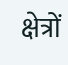क्षेत्रों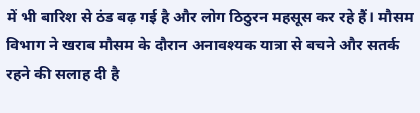में भी बारिश से ठंड बढ़ गई है और लोग ठिठुरन महसूस कर रहे हैं। मौसम विभाग ने खराब मौसम के दौरान अनावश्यक यात्रा से बचने और सतर्क रहने की सलाह दी है